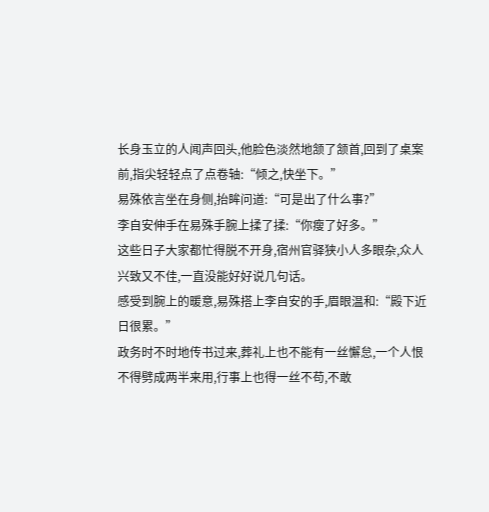长身玉立的人闻声回头,他脸色淡然地颔了颔首,回到了桌案前,指尖轻轻点了点卷轴:“倾之,快坐下。”
易殊依言坐在身侧,抬眸问道:“可是出了什么事?”
李自安伸手在易殊手腕上揉了揉:“你瘦了好多。”
这些日子大家都忙得脱不开身,宿州官驿狭小人多眼杂,众人兴致又不佳,一直没能好好说几句话。
感受到腕上的暖意,易殊搭上李自安的手,眉眼温和:“殿下近日很累。”
政务时不时地传书过来,葬礼上也不能有一丝懈怠,一个人恨不得劈成两半来用,行事上也得一丝不苟,不敢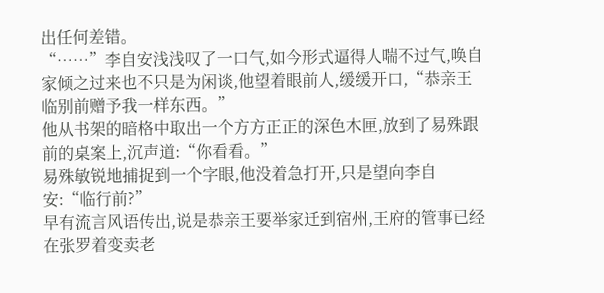出任何差错。
“……”李自安浅浅叹了一口气,如今形式逼得人喘不过气,唤自家倾之过来也不只是为闲谈,他望着眼前人,缓缓开口,“恭亲王临别前赠予我一样东西。”
他从书架的暗格中取出一个方方正正的深色木匣,放到了易殊跟前的桌案上,沉声道:“你看看。”
易殊敏锐地捕捉到一个字眼,他没着急打开,只是望向李自安:“临行前?”
早有流言风语传出,说是恭亲王要举家迁到宿州,王府的管事已经在张罗着变卖老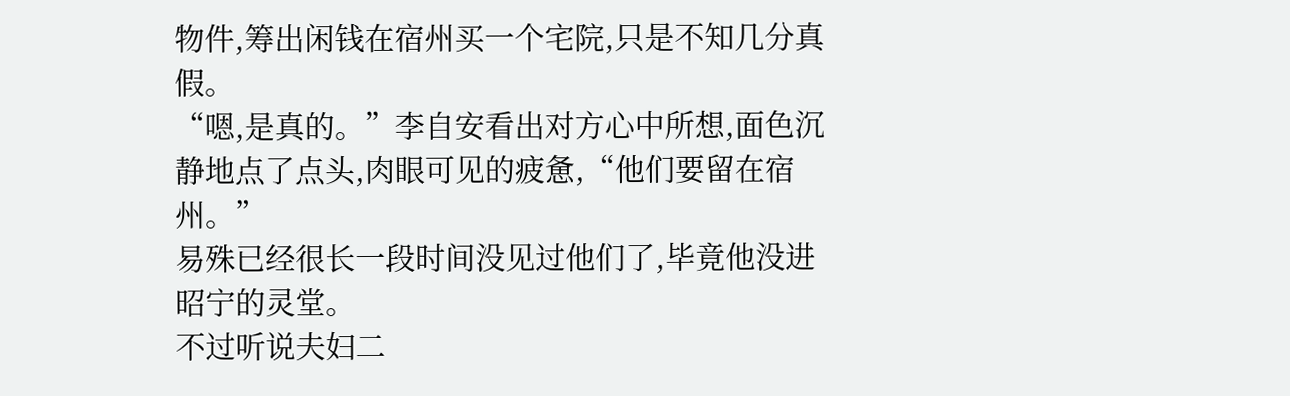物件,筹出闲钱在宿州买一个宅院,只是不知几分真假。
“嗯,是真的。”李自安看出对方心中所想,面色沉静地点了点头,肉眼可见的疲惫,“他们要留在宿州。”
易殊已经很长一段时间没见过他们了,毕竟他没进昭宁的灵堂。
不过听说夫妇二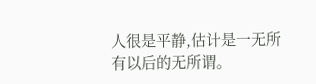人很是平静,估计是一无所有以后的无所谓。